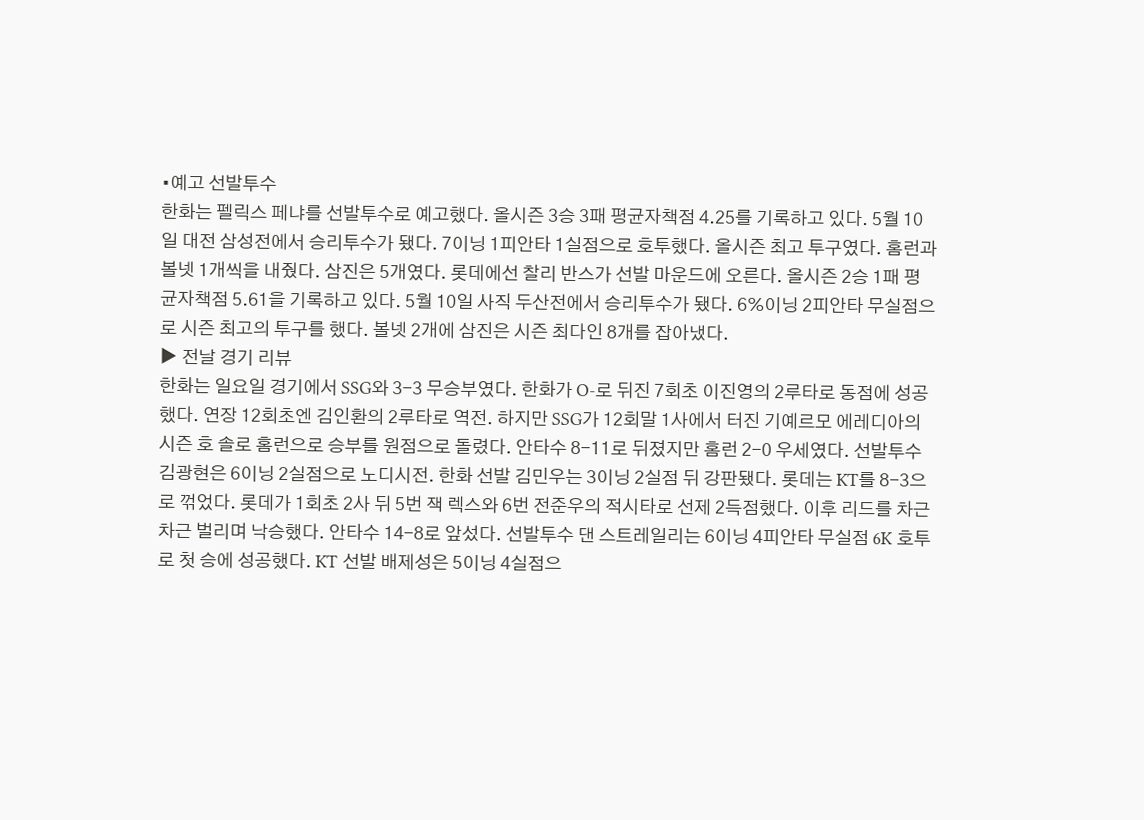•예고 선발투수
한화는 펠릭스 페냐를 선발투수로 예고했다. 올시즌 3승 3패 평균자책점 4.25를 기록하고 있다. 5월 10일 대전 삼성전에서 승리투수가 됐다. 7이닝 1피안타 1실점으로 호투했다. 올시즌 최고 투구였다. 홈런과 볼넷 1개씩을 내줬다. 삼진은 5개였다. 롯데에선 찰리 반스가 선발 마운드에 오른다. 올시즌 2승 1패 평균자책점 5.61을 기록하고 있다. 5월 10일 사직 두산전에서 승리투수가 됐다. 6%이닝 2피안타 무실점으로 시즌 최고의 투구를 했다. 볼넷 2개에 삼진은 시즌 최다인 8개를 잡아냈다.
▶ 전날 경기 리뷰
한화는 일요일 경기에서 SSG와 3-3 무승부였다. 한화가 O-로 뒤진 7회초 이진영의 2루타로 동점에 성공했다. 연장 12회초엔 김인환의 2루타로 역전. 하지만 SSG가 12회말 1사에서 터진 기예르모 에레디아의 시즌 호 솔로 홈런으로 승부를 원점으로 돌렸다. 안타수 8-11로 뒤졌지만 홈런 2-0 우세였다. 선발투수 김광현은 6이닝 2실점으로 노디시전. 한화 선발 김민우는 3이닝 2실점 뒤 강판됐다. 롯데는 KT를 8-3으로 꺾었다. 롯데가 1회초 2사 뒤 5번 잭 렉스와 6번 전준우의 적시타로 선제 2득점했다. 이후 리드를 차근차근 벌리며 낙승했다. 안타수 14-8로 앞섰다. 선발투수 댄 스트레일리는 6이닝 4피안타 무실점 6K 호투로 첫 승에 성공했다. KT 선발 배제성은 5이닝 4실점으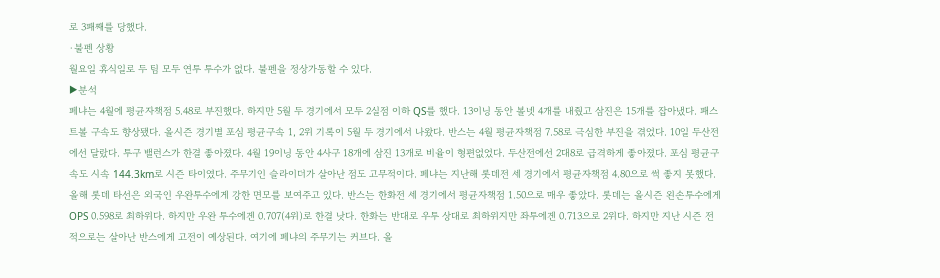로 3패째를 당했다.
·불펜 상황
월요일 휴식일로 두 팀 모두 연투 투수가 없다. 불펜을 정상가동할 수 있다.
▶분석
페냐는 4월에 평균자책점 5.48로 부진했다. 하지만 5월 두 경기에서 모두 2실점 이하 QS를 했다. 13이닝 동안 볼넷 4개를 내줬고 삼진은 15개를 잡아냈다. 패스트볼 구속도 향상됐다. 올시즌 경기별 포심 평균구속 1, 2위 기록이 5월 두 경기에서 나왔다. 반스는 4월 평균자책점 7.58로 극심한 부진을 겪었다. 10일 두산전에선 달랐다. 투구 밸런스가 한결 좋아졌다. 4월 19이닝 동안 4사구 18개에 삼진 13개로 비율이 형편없었다. 두산전에선 2대8로 급격하게 좋아졌다. 포심 평균구속도 시속 144.3km로 시즌 타이였다. 주무기인 슬라이더가 살아난 점도 고무적이다. 페냐는 지난해 롯데전 세 경기에서 평균자책점 4.80으로 썩 좋지 못했다. 올해 롯데 타선은 외국인 우완투수에게 강한 면모를 보여주고 있다. 반스는 한화전 세 경기에서 평균자책점 1.50으로 매우 좋았다. 롯데는 올시즌 왼손투수에게 OPS 0.598로 최하위다. 하지만 우완 투수에겐 0.707(4위)로 한결 낫다. 한화는 반대로 우투 상대로 최하위지만 좌투에겐 0.713으로 2위다. 하지만 지난 시즌 전적으로는 살아난 반스에게 고전이 예상된다. 여기에 페냐의 주무기는 커브다. 올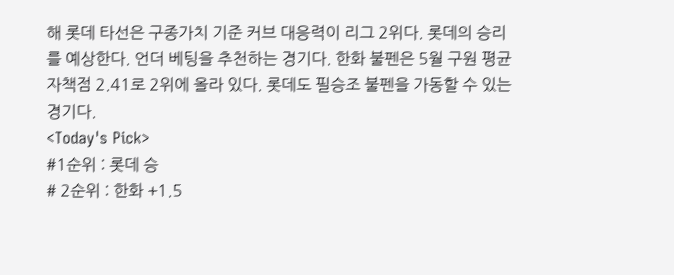해 롯데 타선은 구종가치 기준 커브 대응력이 리그 2위다. 롯데의 승리를 예상한다. 언더 베팅을 추천하는 경기다. 한화 불펜은 5월 구원 평균자책점 2.41로 2위에 올라 있다. 롯데도 필승조 불펜을 가동할 수 있는 경기다.
<Today's Pick>
#1순위 : 롯데 승
# 2순위 : 한화 +1.5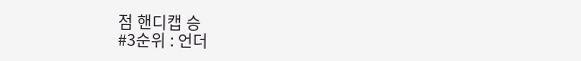점 핸디캡 승
#3순위 : 언더